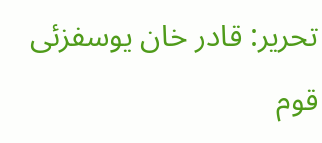تحریر: قادر خان یوسفزئی
قوم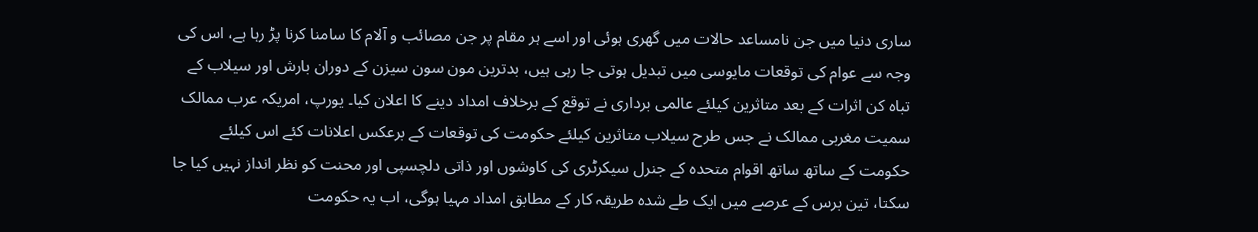ساری دنیا میں جن نامساعد حالات میں گھری ہوئی اور اسے ہر مقام پر جن مصائب و آلام کا سامنا کرنا پڑ رہا ہے، اس کی وجہ سے عوام کی توقعات مایوسی میں تبدیل ہوتی جا رہی ہیں، بدترین مون سون سیزن کے دوران بارش اور سیلاب کے تباہ کن اثرات کے بعد متاثرین کیلئے عالمی برداری نے توقع کے برخلاف امداد دینے کا اعلان کیا۔ یورپ، امریکہ عرب ممالک سمیت مغربی ممالک نے جس طرح سیلاب متاثرین کیلئے حکومت کی توقعات کے برعکس اعلانات کئے اس کیلئے حکومت کے ساتھ ساتھ اقوام متحدہ کے جنرل سیکرٹری کی کاوشوں اور ذاتی دلچسپی اور محنت کو نظر انداز نہیں کیا جا سکتا، تین برس کے عرصے میں ایک طے شدہ طریقہ کار کے مطابق امداد مہیا ہوگی، اب یہ حکومت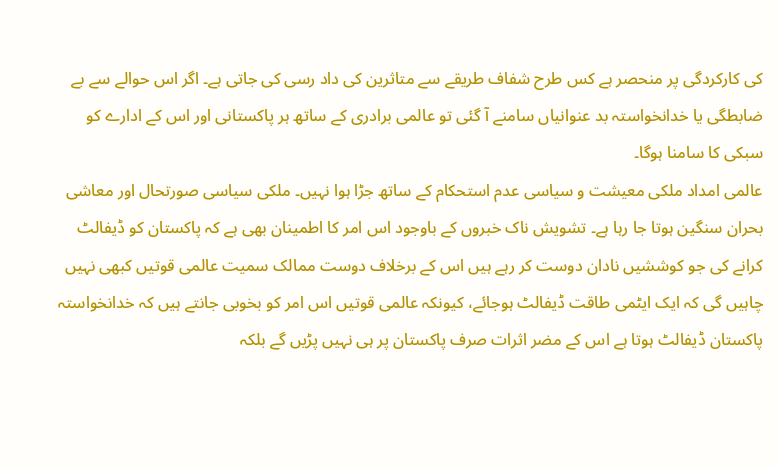کی کارکردگی پر منحصر ہے کس طرح شفاف طریقے سے متاثرین کی داد رسی کی جاتی ہے۔ اگر اس حوالے سے بے ضابطگی یا خدانخواستہ بد عنوانیاں سامنے آ گئی تو عالمی برادری کے ساتھ ہر پاکستانی اور اس کے ادارے کو سبکی کا سامنا ہوگا۔
عالمی امداد ملکی معیشت و سیاسی عدم استحکام کے ساتھ جڑا ہوا نہیں۔ ملکی سیاسی صورتحال اور معاشی بحران سنگین ہوتا جا رہا ہے۔ تشویش ناک خبروں کے باوجود اس امر کا اطمینان بھی ہے کہ پاکستان کو ڈیفالٹ کرانے کی جو کوششیں نادان دوست کر رہے ہیں اس کے برخلاف دوست ممالک سمیت عالمی قوتیں کبھی نہیں چاہیں گی کہ ایک ایٹمی طاقت ڈیفالٹ ہوجائے، کیونکہ عالمی قوتیں اس امر کو بخوبی جانتے ہیں کہ خدانخواستہ پاکستان ڈیفالٹ ہوتا ہے اس کے مضر اثرات صرف پاکستان پر ہی نہیں پڑیں گے بلکہ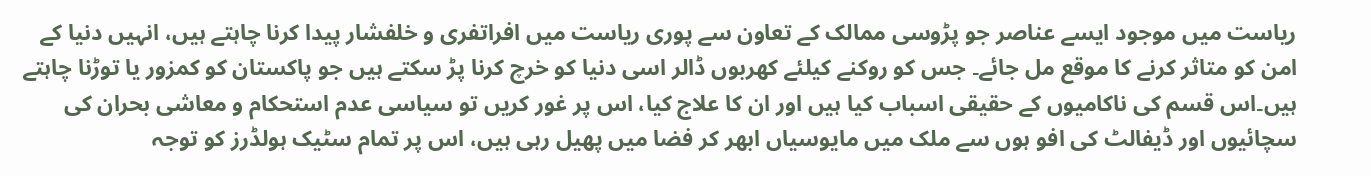ریاست میں موجود ایسے عناصر جو پڑوسی ممالک کے تعاون سے پوری ریاست میں افراتفری و خلفشار پیدا کرنا چاہتے ہیں، انہیں دنیا کے امن کو متاثر کرنے کا موقع مل جائے۔ جس کو روکنے کیلئے کھربوں ڈالر اسی دنیا کو خرچ کرنا پڑ سکتے ہیں جو پاکستان کو کمزور یا توڑنا چاہتے ہیں۔اس قسم کی ناکامیوں کے حقیقی اسباب کیا ہیں اور ان کا علاج کیا، اس پر غور کریں تو سیاسی عدم استحکام و معاشی بحران کی سچائیوں اور ڈیفالٹ کی افو ہوں سے ملک میں مایوسیاں ابھر کر فضا میں پھیل رہی ہیں، اس پر تمام سٹیک ہولڈرز کو توجہ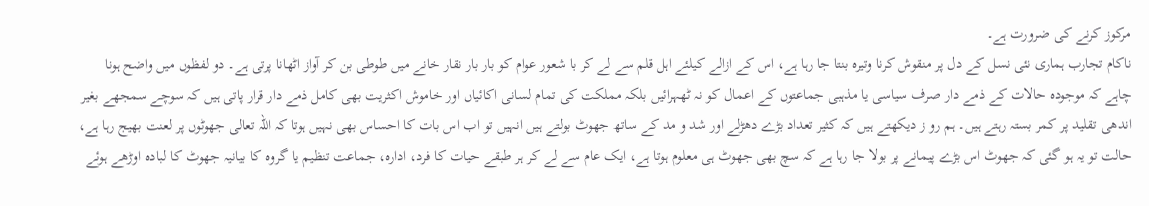مرکوز کرنے کی ضرورت ہے۔
ناکام تجارب ہماری نئی نسل کے دل پر منقوش کرنا وتیرہ بنتا جا رہا ہے، اس کے ازالے کیلئے اہل قلم سے لے کر با شعور عوام کو بار بار نقار خانے میں طوطی بن کر آواز اٹھانا پرتی ہے۔ دو لفظوں میں واضح ہونا چاہے کہ موجودہ حالات کے ذمے دار صرف سیاسی یا مذہبی جماعتوں کے اعمال کو نہ ٹھہرائیں بلکہ مملکت کی تمام لسانی اکائیاں اور خاموش اکثریت بھی کامل ذمے دار قرار پاتی ہیں کہ سوچے سمجھے بغیر اندھی تقلید پر کمر بستہ رہتے ہیں۔ ہم رو ز دیکھتے ہیں کہ کثیر تعداد بڑے دھڑلے اور شد و مد کے ساتھ جھوٹ بولتے ہیں انہیں تو اب اس بات کا احساس بھی نہیں ہوتا کہ اللہ تعالی جھوٹوں پر لعنت بھیج رہا ہے، حالت تو یہ ہو گئی کہ جھوٹ اس بڑے پیمانے پر بولا جا رہا ہے کہ سچ بھی جھوٹ ہی معلوم ہوتا ہے، ایک عام سے لے کر ہر طبقے حیات کا فرد، ادارہ، جماعت تنظیم یا گروہ کا بیانیہ جھوٹ کا لبادہ اوڑھے ہوئے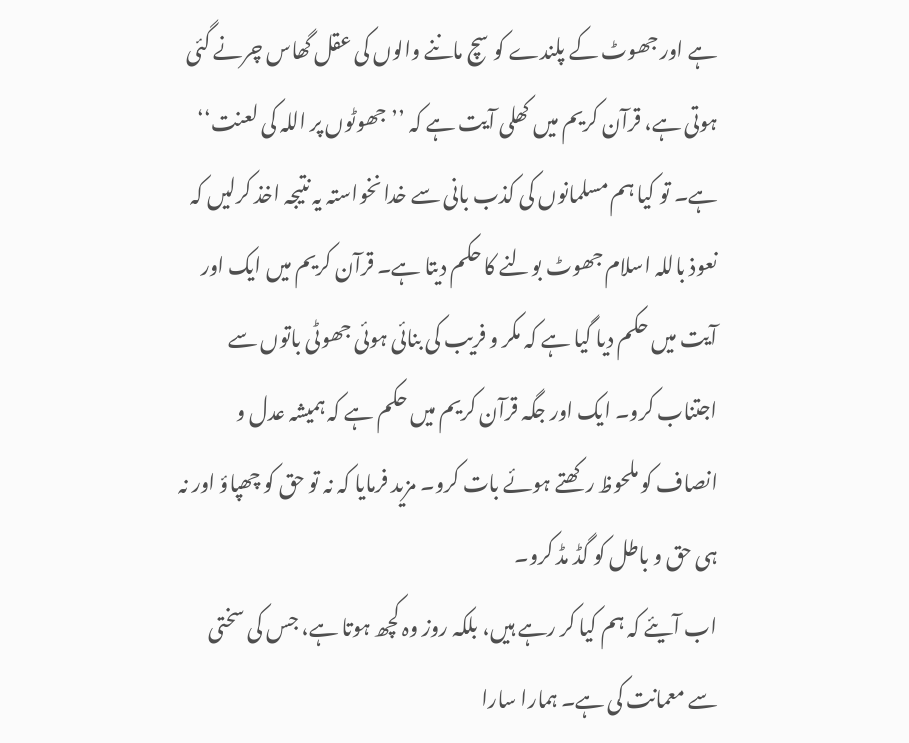ہے اور جھوٹ کے پلندے کو سچ ماننے والوں کی عقل گھاس چرنے گئی ہوتی ہے، قرآن کریم میں کھلی آیت ہے کہ ’’جھوٹوں پر اللہ کی لعنت‘‘ ہے۔ تو کیا ہم مسلمانوں کی کذب بانی سے خدا نخواستہ یہ نتیجہ اخذ کرلیں کہ نعوذ باللہ اسلام جھوٹ بولنے کا حکم دیتا ہے۔ قرآن کریم میں ایک اور آیت میں حکم دیا گیا ہے کہ مکر و فریب کی بنائی ہوئی جھوٹی باتوں سے اجتناب کرو۔ ایک اور جگہ قرآن کریم میں حکم ہے کہ ہمیشہ عدل و انصاف کو ملحوظ رکھتے ہوئے بات کرو۔ مزید فرمایا کہ نہ تو حق کو چھپاؤ اور نہ ہی حق و باطل کو گڈ مڈ کرو۔
اب آیئے کہ ہم کیا کر رہے ہیں، بلکہ روز وہ کچھ ہوتا ہے، جس کی سختی سے معمانت کی ہے۔ ہمارا سارا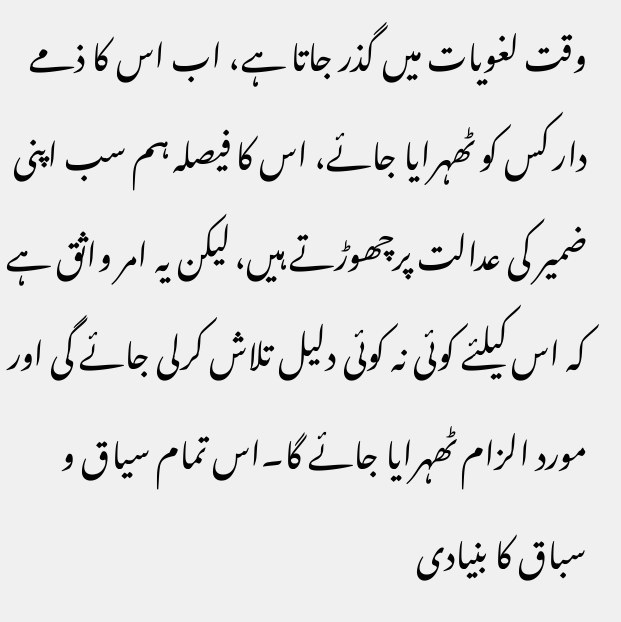وقت لغویات میں گذر جاتا ہے، اب اس کا ذمے دار کس کو ٹھہرایا جائے، اس کا فیصلہ ہم سب اپنی ضمیر کی عدالت پرچھوڑتے ہیں، لیکن یہ امر واثق ہے کہ اس کیلئے کوئی نہ کوئی دلیل تلاش کرلی جائے گی اور مورد الزام ٹھہرایا جائے گا۔اس تمام سیاق و سباق کا بنیادی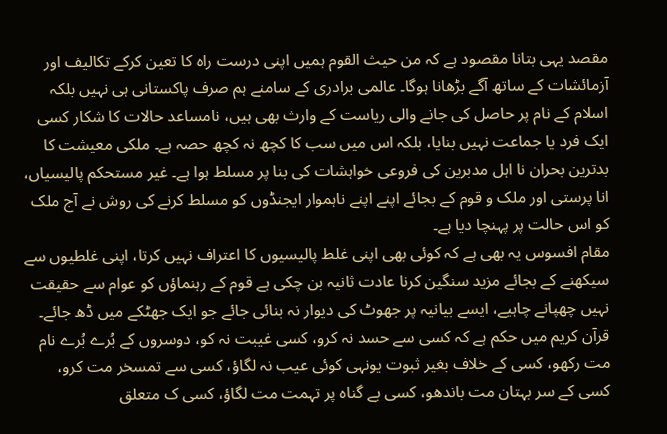مقصد یہی بتانا مقصود ہے کہ من حیث القوم ہمیں اپنی درست راہ کا تعین کرکے تکالیف اور آزمائشات کے ساتھ آگے بڑھانا ہوگا۔ عالمی برادری کے سامنے ہم صرف پاکستانی ہی نہیں بلکہ اسلام کے نام پر حاصل کی جانے والی ریاست کے وارث بھی ہیں، نامساعد حالات کا شکار کسی ایک فرد یا جماعت نہیں بنایا، بلکہ اس میں سب کا کچھ نہ کچھ حصہ ہے۔ ملکی معیشت کا بدترین بحران نا اہل مدبرین کی فروعی خواہشات کی بنا پر مسلط ہوا ہے۔ غیر مستحکم پالیسیاں، انا پرستی اور ملک و قوم کے بجائے اپنے اپنے ناہموار ایجنڈوں کو مسلط کرنے کی روش نے آج ملک کو اس حالت پر پہنچا دیا ہے۔
مقام افسوس یہ بھی ہے کہ کوئی بھی اپنی غلط پالیسیوں کا اعتراف نہیں کرتا، اپنی غلطیوں سے سیکھنے کے بجائے مزید سنگین کرنا عادت ثانیہ بن چکی ہے قوم کے رہنماؤں کو عوام سے حقیقت نہیں چھپانے چاہیے، ایسے بیانیہ پر جھوٹ کی دیوار نہ بنائی جائے جو ایک جھٹکے میں ڈھ جائے۔ قرآن کریم میں حکم ہے کہ کسی سے حسد نہ کرو، کسی غیبت نہ کو، دوسروں کے بُرے بُرے نام مت رکھو، کسی کے خلاف بغیر ثبوت یونہی کوئی عیب نہ لگاؤ، کسی سے تمسخر مت کرو، کسی کے سر بہتان مت باندھو، کسی بے گناہ پر تہمت مت لگاؤ، کسی ک متعلق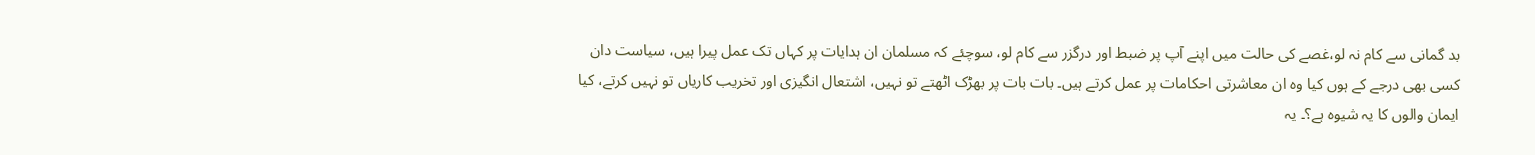بد گمانی سے کام نہ لو،غصے کی حالت میں اپنے آپ پر ضبط اور درگزر سے کام لو، سوچئے کہ مسلمان ان ہدایات پر کہاں تک عمل پیرا ہیں، سیاست دان کسی بھی درجے کے ہوں کیا وہ ان معاشرتی احکامات پر عمل کرتے ہیں۔ بات بات پر بھڑک اٹھتے تو نہیں، اشتعال انگیزی اور تخریب کاریاں تو نہیں کرتے، کیا ایمان والوں کا یہ شیوہ ہے؟۔ یہ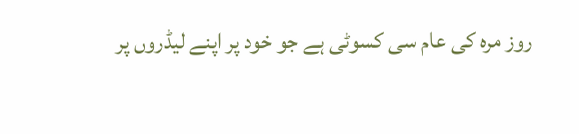روز مرہ کی عام سی کسوٹی ہے جو خود پر اپنے لیڈروں پر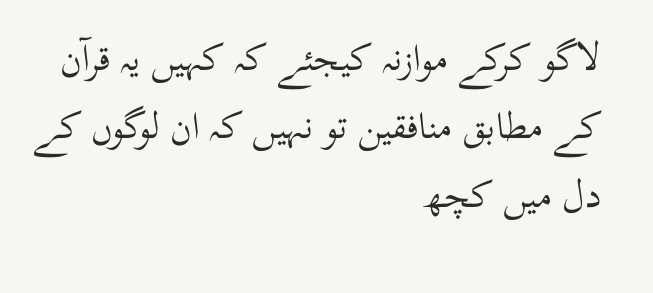لاگو کرکے موازنہ کیجئے کہ کہیں یہ قرآن کے مطابق منافقین تو نہیں کہ ان لوگوں کے دل میں کچھ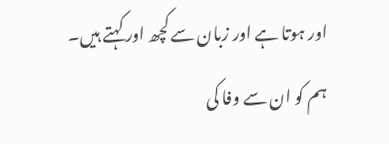اور ہوتا ہے اور زبان سے کچھ اور کہتے ہیں۔
ہم کو ان سے وفا کی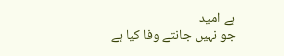ہے امید
جو نہیں جانتے وفا کیا ہے